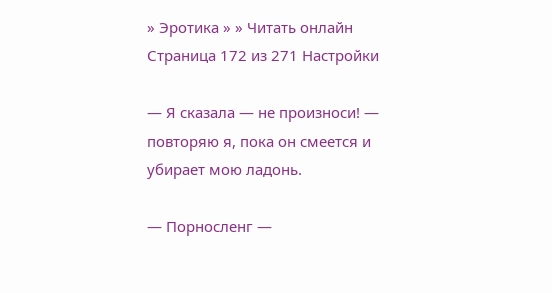» Эротика » » Читать онлайн
Страница 172 из 271 Настройки

— Я сказала — не произноси! — повторяю я, пока он смеется и убирает мою ладонь.

— Порносленг —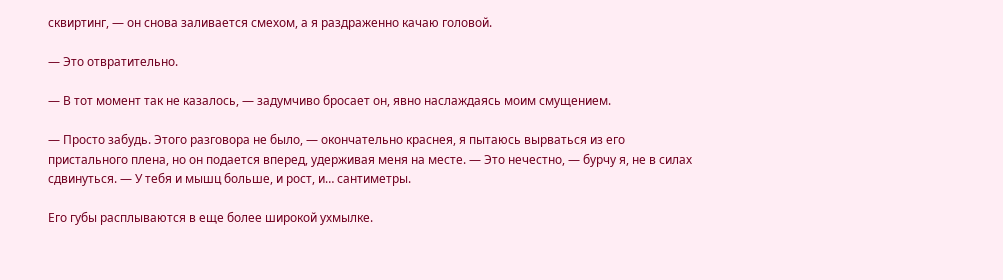сквиртинг, — он снова заливается смехом, а я раздраженно качаю головой.

— Это отвратительно.

— В тот момент так не казалось, — задумчиво бросает он, явно наслаждаясь моим смущением.

— Просто забудь. Этого разговора не было, — окончательно краснея, я пытаюсь вырваться из его пристального плена, но он подается вперед, удерживая меня на месте. — Это нечестно, — бурчу я, не в силах сдвинуться. — У тебя и мышц больше, и рост, и… сантиметры.

Его губы расплываются в еще более широкой ухмылке.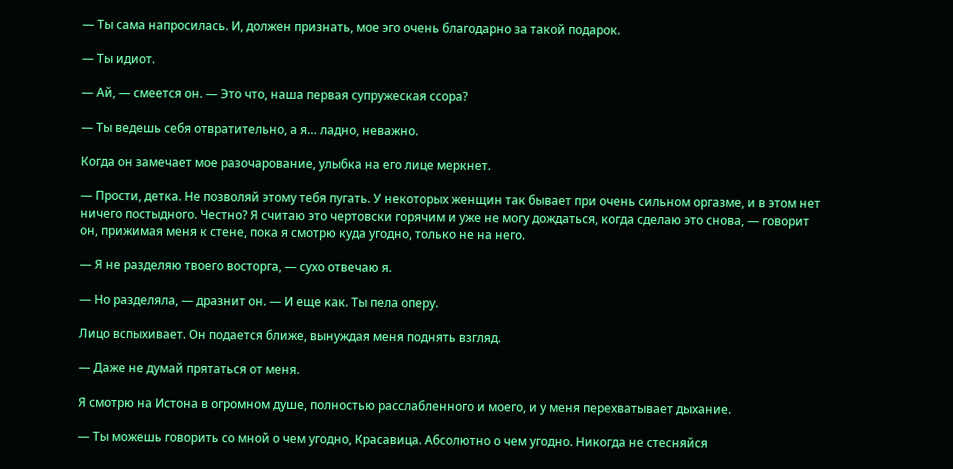— Ты сама напросилась. И, должен признать, мое эго очень благодарно за такой подарок.

— Ты идиот.

— Ай, — смеется он. — Это что, наша первая супружеская ссора?

— Ты ведешь себя отвратительно, а я… ладно, неважно.

Когда он замечает мое разочарование, улыбка на его лице меркнет.

— Прости, детка. Не позволяй этому тебя пугать. У некоторых женщин так бывает при очень сильном оргазме, и в этом нет ничего постыдного. Честно? Я считаю это чертовски горячим и уже не могу дождаться, когда сделаю это снова, — говорит он, прижимая меня к стене, пока я смотрю куда угодно, только не на него.

— Я не разделяю твоего восторга, — сухо отвечаю я.

— Но разделяла, — дразнит он. — И еще как. Ты пела оперу.

Лицо вспыхивает. Он подается ближе, вынуждая меня поднять взгляд.

— Даже не думай прятаться от меня.

Я смотрю на Истона в огромном душе, полностью расслабленного и моего, и у меня перехватывает дыхание.

— Ты можешь говорить со мной о чем угодно, Красавица. Абсолютно о чем угодно. Никогда не стесняйся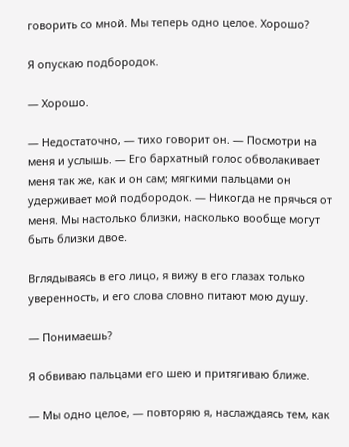говорить со мной. Мы теперь одно целое. Хорошо?

Я опускаю подбородок.

— Хорошо.

— Недостаточно, — тихо говорит он. — Посмотри на меня и услышь. — Его бархатный голос обволакивает меня так же, как и он сам; мягкими пальцами он удерживает мой подбородок. — Никогда не прячься от меня. Мы настолько близки, насколько вообще могут быть близки двое.

Вглядываясь в его лицо, я вижу в его глазах только уверенность, и его слова словно питают мою душу.

— Понимаешь?

Я обвиваю пальцами его шею и притягиваю ближе.

— Мы одно целое, — повторяю я, наслаждаясь тем, как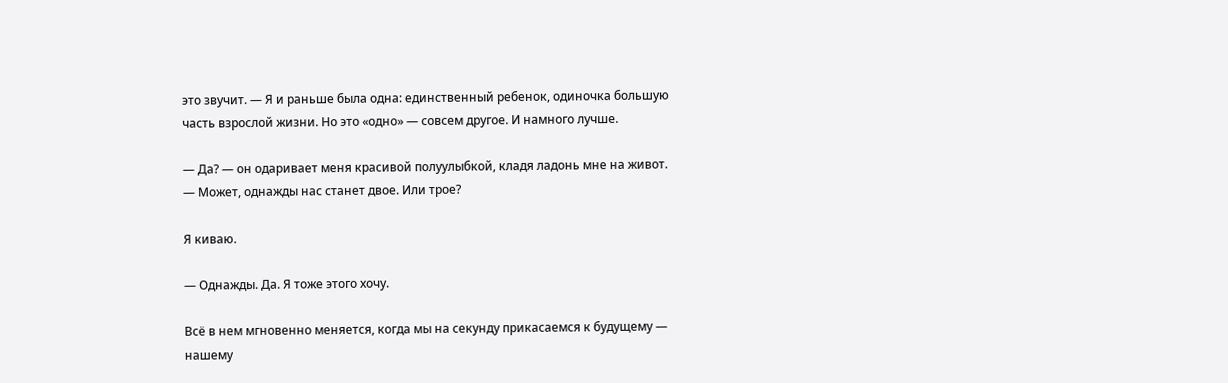это звучит. — Я и раньше была одна: единственный ребенок, одиночка большую часть взрослой жизни. Но это «одно» — совсем другое. И намного лучше.

— Да? — он одаривает меня красивой полуулыбкой, кладя ладонь мне на живот. — Может, однажды нас станет двое. Или трое?

Я киваю.

— Однажды. Да. Я тоже этого хочу.

Всё в нем мгновенно меняется, когда мы на секунду прикасаемся к будущему — нашему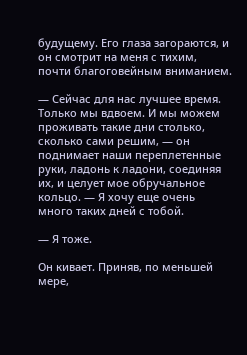будущему. Его глаза загораются, и он смотрит на меня с тихим, почти благоговейным вниманием.

— Сейчас для нас лучшее время. Только мы вдвоем. И мы можем проживать такие дни столько, сколько сами решим, — он поднимает наши переплетенные руки, ладонь к ладони, соединяя их, и целует мое обручальное кольцо. — Я хочу еще очень много таких дней с тобой.

— Я тоже.

Он кивает. Приняв, по меньшей мере,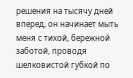решения на тысячу дней вперед, он начинает мыть меня с тихой, бережной заботой, проводя шелковистой губкой по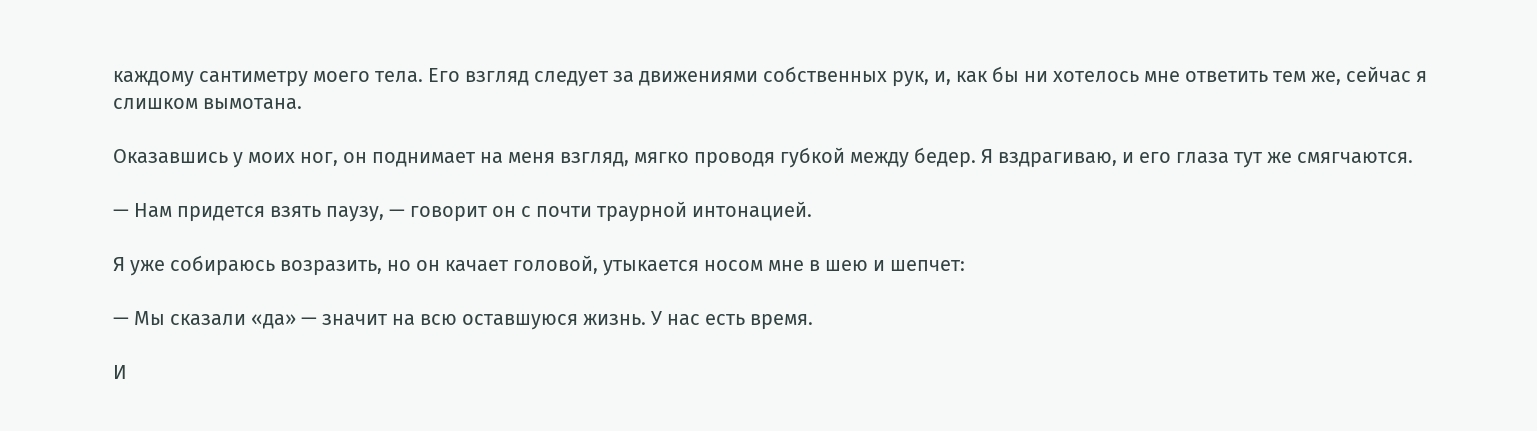каждому сантиметру моего тела. Его взгляд следует за движениями собственных рук, и, как бы ни хотелось мне ответить тем же, сейчас я слишком вымотана.

Оказавшись у моих ног, он поднимает на меня взгляд, мягко проводя губкой между бедер. Я вздрагиваю, и его глаза тут же смягчаются.

— Нам придется взять паузу, — говорит он с почти траурной интонацией.

Я уже собираюсь возразить, но он качает головой, утыкается носом мне в шею и шепчет:

— Мы сказали «да» — значит на всю оставшуюся жизнь. У нас есть время.

И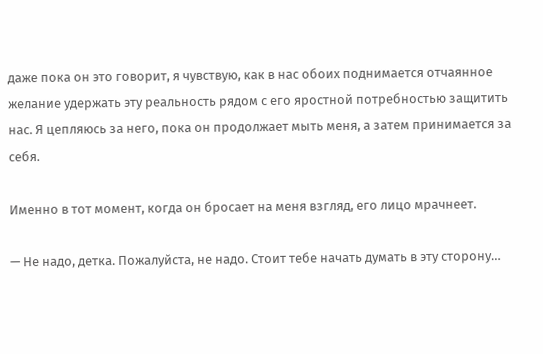даже пока он это говорит, я чувствую, как в нас обоих поднимается отчаянное желание удержать эту реальность рядом с его яростной потребностью защитить нас. Я цепляюсь за него, пока он продолжает мыть меня, а затем принимается за себя.

Именно в тот момент, когда он бросает на меня взгляд, его лицо мрачнеет.

— Не надо, детка. Пожалуйста, не надо. Стоит тебе начать думать в эту сторону…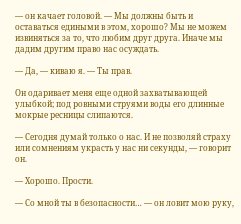— он качает головой. — Мы должны быть и оставаться едиными в этом, хорошо? Мы не можем извиняться за то, что любим друг друга. Иначе мы дадим другим право нас осуждать.

— Да, — киваю я. — Ты прав.

Он одаривает меня еще одной захватывающей улыбкой; под ровными струями воды его длинные мокрые ресницы слипаются.

— Сегодня думай только о нас. И не позволяй страху или сомнениям украсть у нас ни секунды, — говорит он.

— Хорошо. Прости.

— Со мной ты в безопасности… — он ловит мою руку,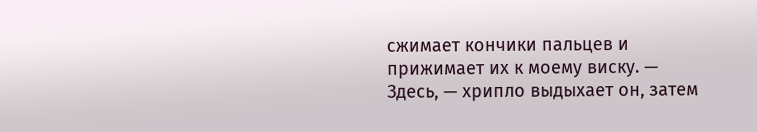сжимает кончики пальцев и прижимает их к моему виску. — Здесь, — хрипло выдыхает он, затем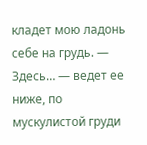кладет мою ладонь себе на грудь. — Здесь… — ведет ее ниже, по мускулистой груди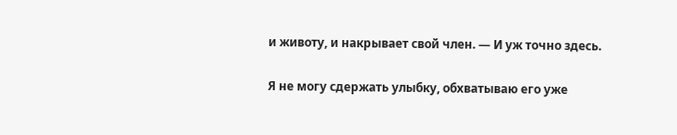и животу, и накрывает свой член. — И уж точно здесь.

Я не могу сдержать улыбку, обхватываю его уже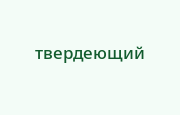твердеющий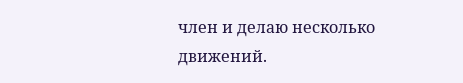член и делаю несколько движений.